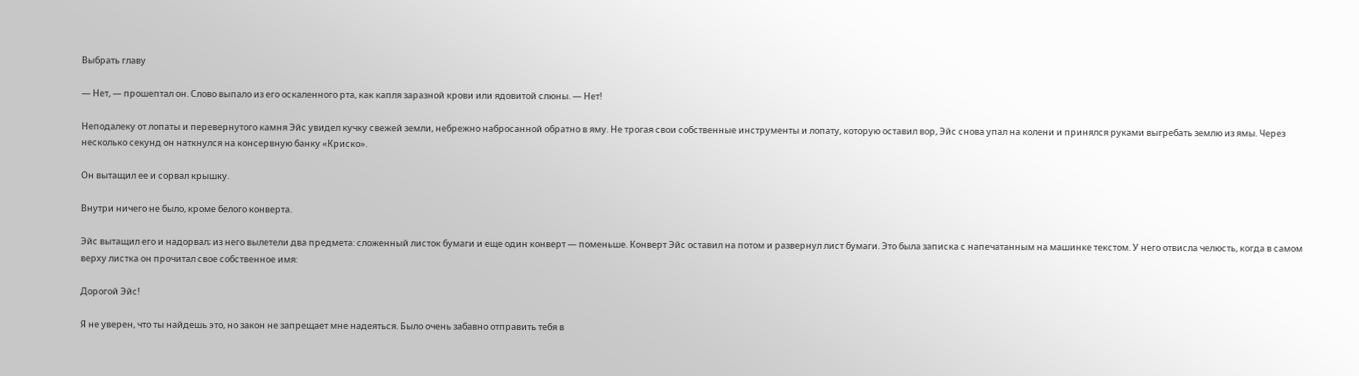Выбрать главу

— Нет, — прошептал он. Слово выпало из его оскаленного рта, как капля заразной крови или ядовитой слюны. — Нет!

Неподалеку от лопаты и перевернутого камня Эйс увидел кучку свежей земли, небрежно набросанной обратно в яму. Не трогая свои собственные инструменты и лопату, которую оставил вор, Эйс снова упал на колени и принялся руками выгребать землю из ямы. Через несколько секунд он наткнулся на консервную банку «Криско».

Он вытащил ее и сорвал крышку.

Внутри ничего не было, кроме белого конверта.

Эйс вытащил его и надорвал; из него вылетели два предмета: сложенный листок бумаги и еще один конверт — поменьше. Конверт Эйс оставил на потом и развернул лист бумаги. Это была записка с напечатанным на машинке текстом. У него отвисла челюсть, когда в самом верху листка он прочитал свое собственное имя:

Дорогой Эйс!

Я не уверен, что ты найдешь это, но закон не запрещает мне надеяться. Было очень забавно отправить тебя в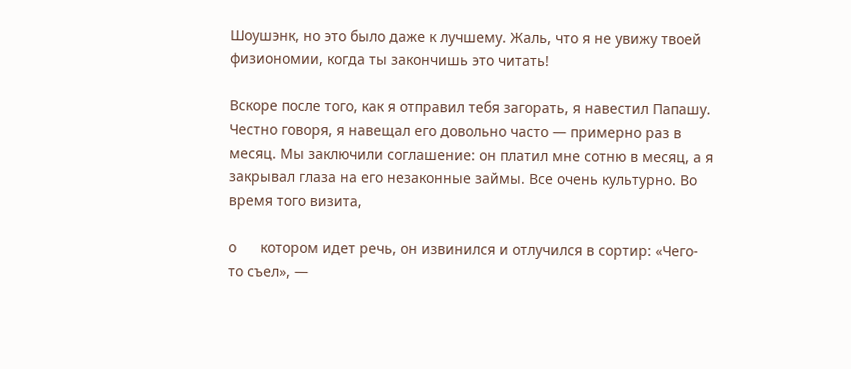Шоушэнк, но это было даже к лучшему. Жаль, что я не увижу твоей физиономии, когда ты закончишь это читать!

Вскоре после того, как я отправил тебя загорать, я навестил Папашу. Честно говоря, я навещал его довольно часто — примерно раз в месяц. Мы заключили соглашение: он платил мне сотню в месяц, а я закрывал глаза на его незаконные займы. Все очень культурно. Во время того визита,

о      котором идет речь, он извинился и отлучился в сортир: «Чего-то съел», —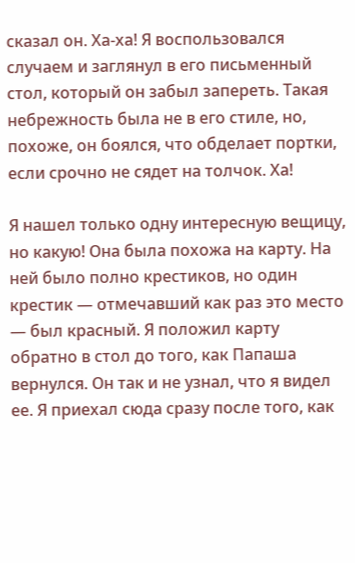сказал он. Ха-ха! Я воспользовался случаем и заглянул в его письменный стол, который он забыл запереть. Такая небрежность была не в его стиле, но, похоже, он боялся, что обделает портки, если срочно не сядет на толчок. Ха!

Я нашел только одну интересную вещицу, но какую! Она была похожа на карту. На ней было полно крестиков, но один крестик — отмечавший как раз это место — был красный. Я положил карту обратно в стол до того, как Папаша вернулся. Он так и не узнал, что я видел ее. Я приехал сюда сразу после того, как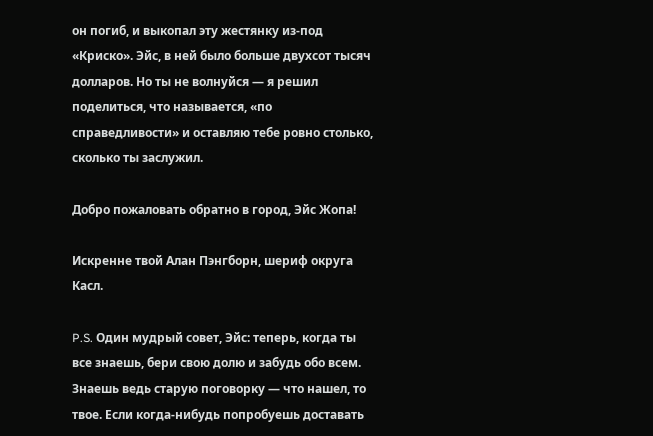он погиб, и выкопал эту жестянку из-под «Криско». Эйс, в ней было больше двухсот тысяч долларов. Но ты не волнуйся — я решил поделиться, что называется, «по справедливости» и оставляю тебе ровно столько, сколько ты заслужил.

Добро пожаловать обратно в город, Эйс Жопа!

Искренне твой Алан Пэнгборн, шериф округа Касл.

P.S. Один мудрый совет, Эйс: теперь, когда ты все знаешь, бери свою долю и забудь обо всем. Знаешь ведь старую поговорку — что нашел, то твое. Если когда-нибудь попробуешь доставать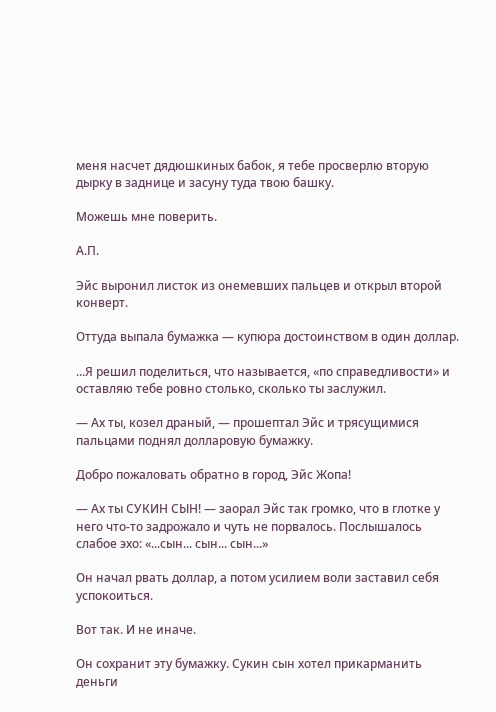меня насчет дядюшкиных бабок, я тебе просверлю вторую дырку в заднице и засуну туда твою башку.

Можешь мне поверить.

А.П.

Эйс выронил листок из онемевших пальцев и открыл второй конверт.

Оттуда выпала бумажка — купюра достоинством в один доллар.

...Я решил поделиться, что называется, «по справедливости» и оставляю тебе ровно столько, сколько ты заслужил.

— Ах ты, козел драный, — прошептал Эйс и трясущимися пальцами поднял долларовую бумажку.

Добро пожаловать обратно в город, Эйс Жопа!

— Ах ты СУКИН СЫН! — заорал Эйс так громко, что в глотке у него что-то задрожало и чуть не порвалось. Послышалось слабое эхо: «...сын... сын... сын...»

Он начал рвать доллар, а потом усилием воли заставил себя успокоиться.

Вот так. И не иначе.

Он сохранит эту бумажку. Сукин сын хотел прикарманить деньги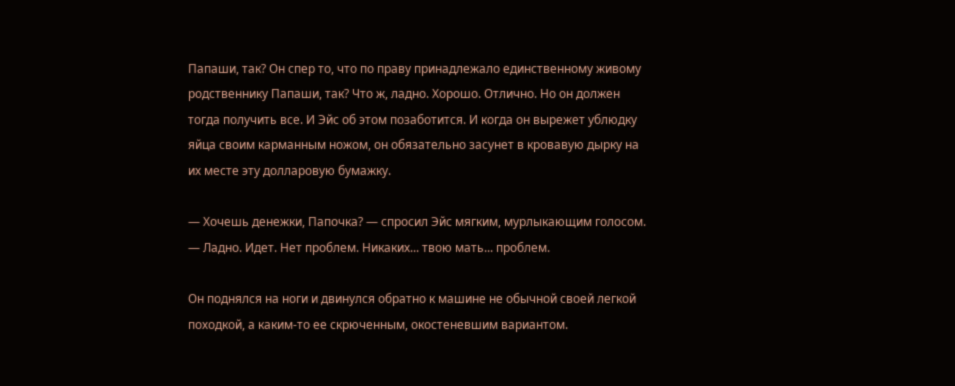Папаши, так? Он спер то, что по праву принадлежало единственному живому родственнику Папаши, так? Что ж, ладно. Хорошо. Отлично. Но он должен тогда получить все. И Эйс об этом позаботится. И когда он вырежет ублюдку яйца своим карманным ножом, он обязательно засунет в кровавую дырку на их месте эту долларовую бумажку.

— Хочешь денежки, Папочка? — спросил Эйс мягким, мурлыкающим голосом. — Ладно. Идет. Нет проблем. Никаких... твою мать... проблем.

Он поднялся на ноги и двинулся обратно к машине не обычной своей легкой походкой, а каким-то ее скрюченным, окостеневшим вариантом.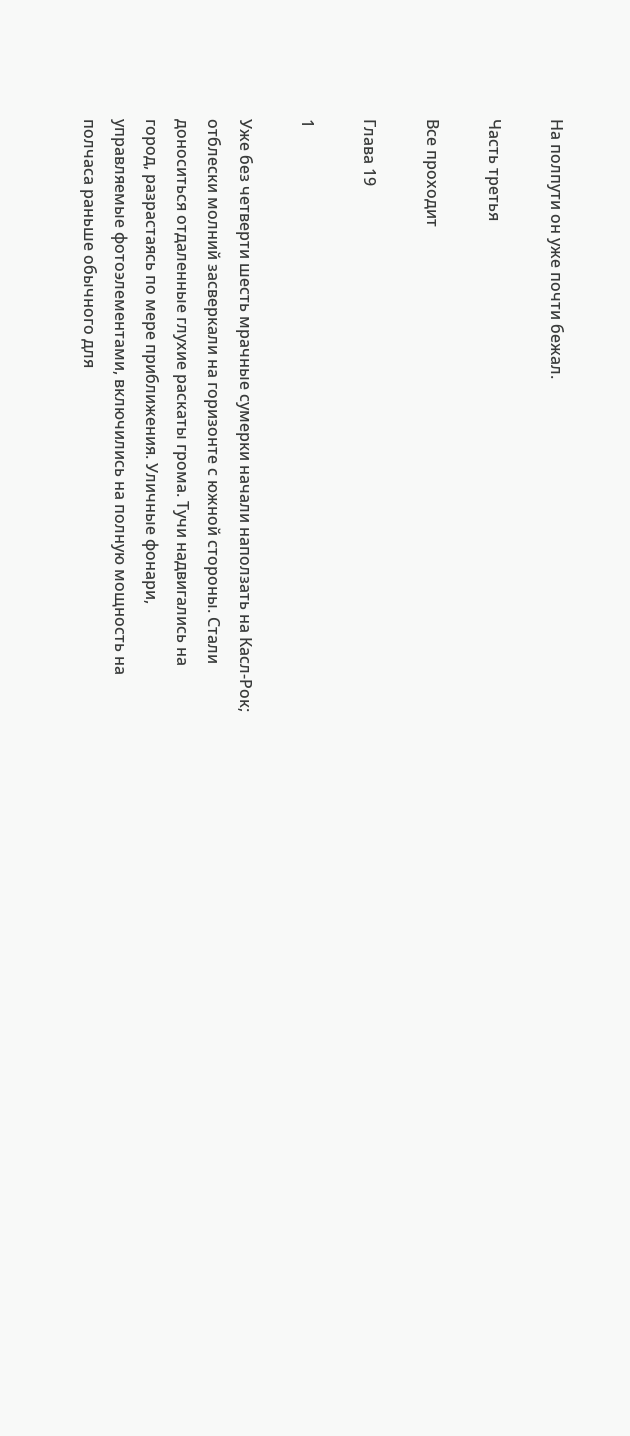На полпути он уже почти бежал.

Часть третья

Все проходит

Глава 19

1

Уже без четверти шесть мрачные сумерки начали наползать на Касл-Рок; отблески молний засверкали на горизонте с южной стороны. Стали доноситься отдаленные глухие раскаты грома. Тучи надвигались на город, разрастаясь по мере приближения. Уличные фонари, управляемые фотоэлементами, включились на полную мощность на полчаса раньше обычного для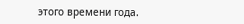этого времени года.